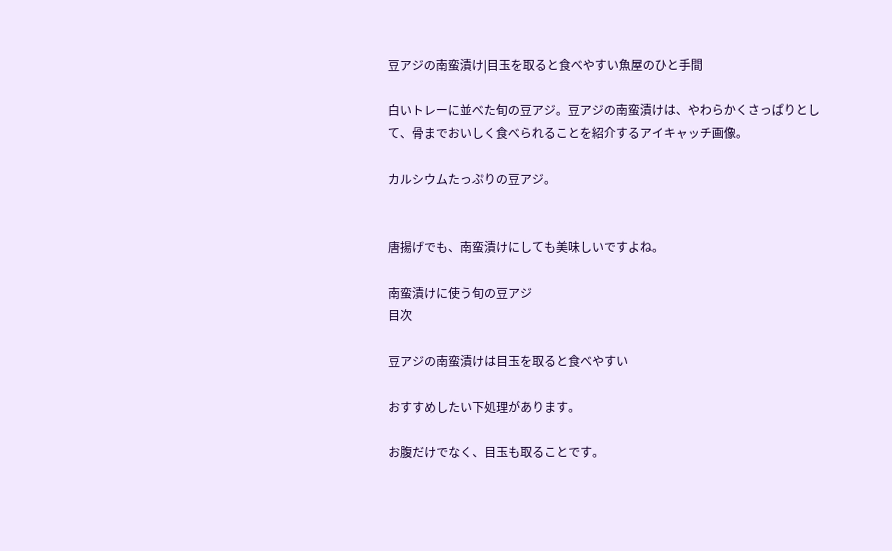豆アジの南蛮漬け|目玉を取ると食べやすい魚屋のひと手間

白いトレーに並べた旬の豆アジ。豆アジの南蛮漬けは、やわらかくさっぱりとして、骨までおいしく食べられることを紹介するアイキャッチ画像。

カルシウムたっぷりの豆アジ。


唐揚げでも、南蛮漬けにしても美味しいですよね。

南蛮漬けに使う旬の豆アジ
目次

豆アジの南蛮漬けは目玉を取ると食べやすい

おすすめしたい下処理があります。

お腹だけでなく、目玉も取ることです。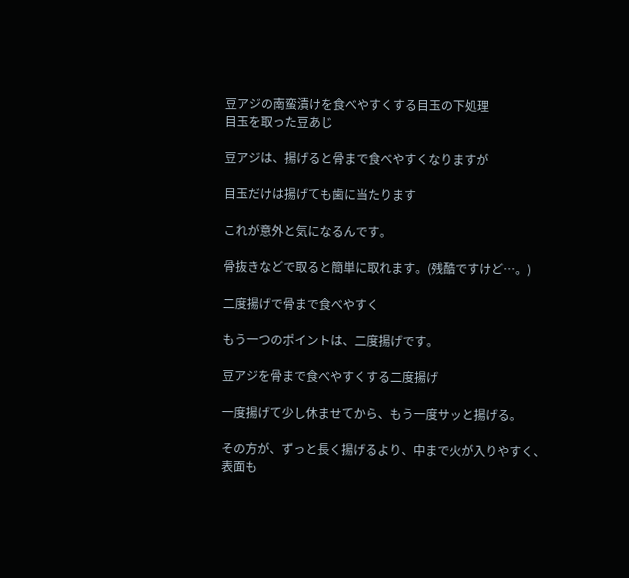豆アジの南蛮漬けを食べやすくする目玉の下処理
目玉を取った豆あじ

豆アジは、揚げると骨まで食べやすくなりますが

目玉だけは揚げても歯に当たります

これが意外と気になるんです。

骨抜きなどで取ると簡単に取れます。(残酷ですけど…。)

二度揚げで骨まで食べやすく

もう一つのポイントは、二度揚げです。

豆アジを骨まで食べやすくする二度揚げ

一度揚げて少し休ませてから、もう一度サッと揚げる。

その方が、ずっと長く揚げるより、中まで火が入りやすく、表面も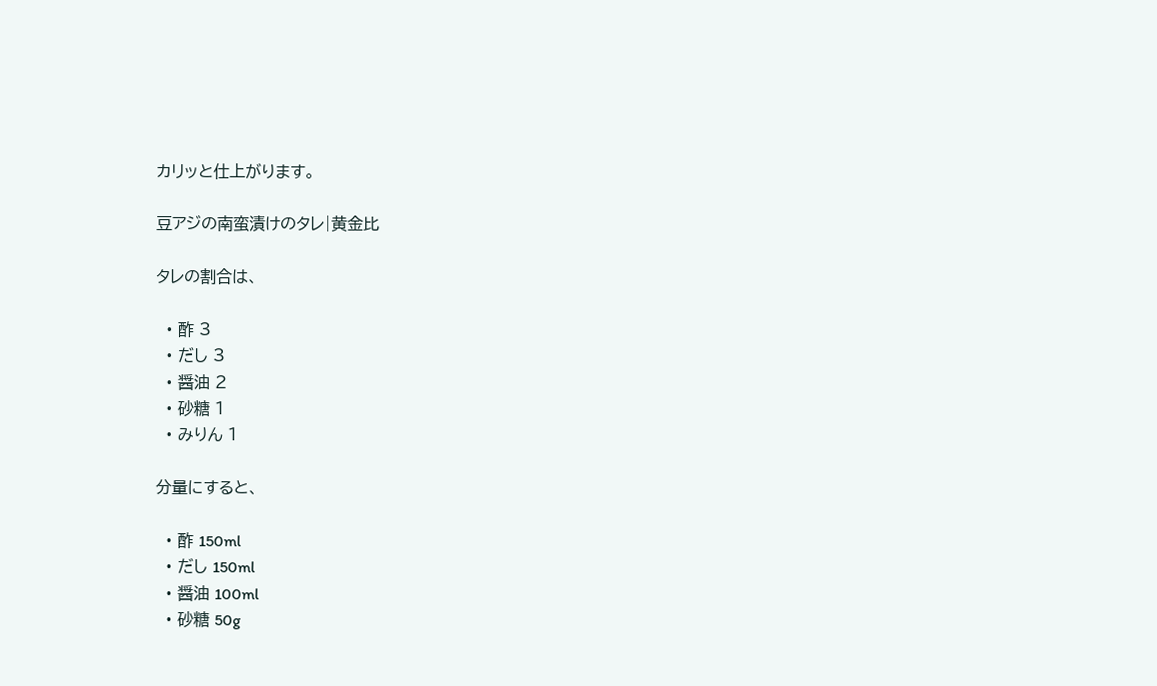カリッと仕上がります。

豆アジの南蛮漬けのタレ|黄金比

タレの割合は、

  • 酢 3
  • だし 3
  • 醤油 2
  • 砂糖 1
  • みりん 1

分量にすると、

  • 酢 150ml
  • だし 150ml
  • 醤油 100ml
  • 砂糖 50g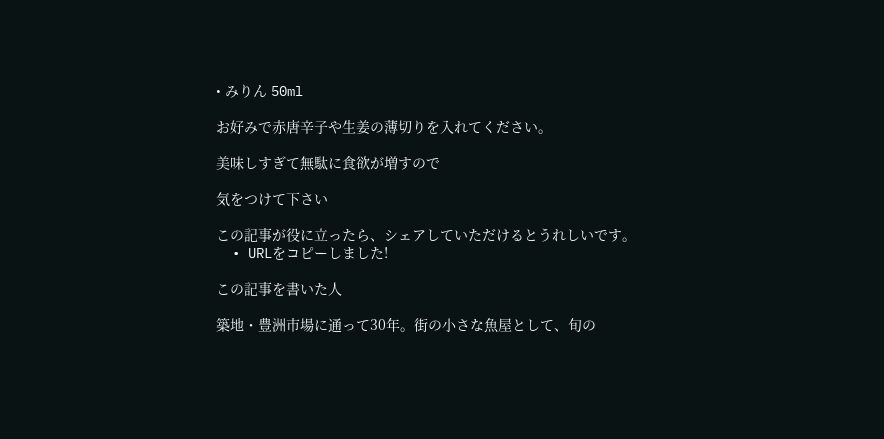• みりん 50ml

お好みで赤唐辛子や生姜の薄切りを入れてください。

美味しすぎて無駄に食欲が増すので

気をつけて下さい

この記事が役に立ったら、シェアしていただけるとうれしいです。
  • URLをコピーしました!

この記事を書いた人

築地・豊洲市場に通って30年。街の小さな魚屋として、旬の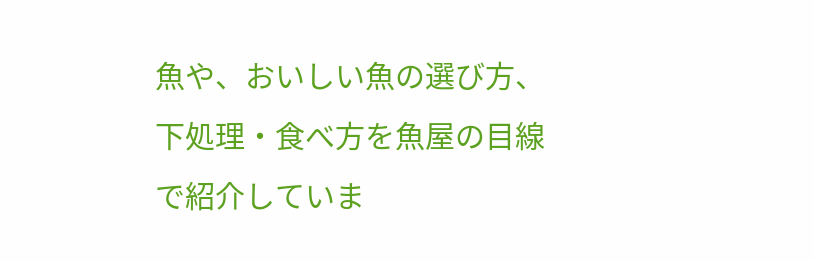魚や、おいしい魚の選び方、下処理・食べ方を魚屋の目線で紹介していま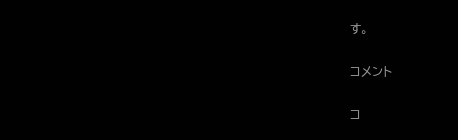す。

コメント

コ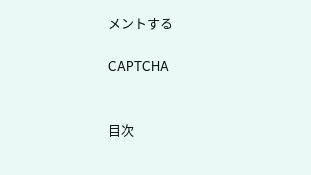メントする

CAPTCHA


目次